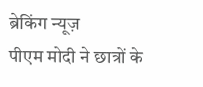ब्रेकिंग न्यूज़
पीएम मोदी ने छात्रों के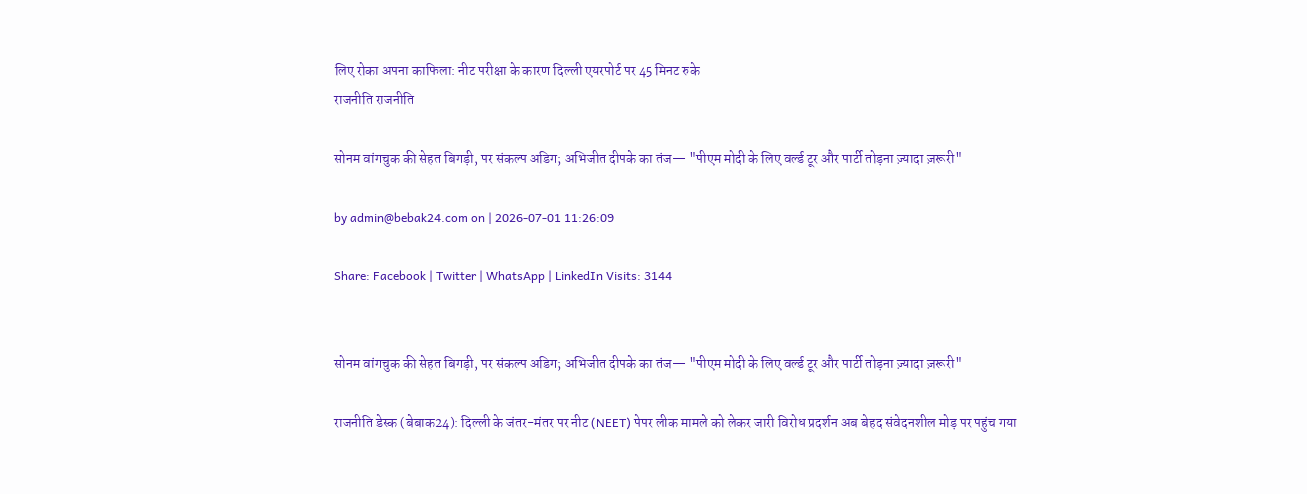लिए रोका अपना काफिला: नीट परीक्षा के कारण दिल्ली एयरपोर्ट पर 45 मिनट रुके
राजनीति राजनीति

सोनम वांगचुक की सेहत बिगड़ी, पर संकल्प अडिग; अभिजीत दीपके का तंज— "पीएम मोदी के लिए वर्ल्ड टूर और पार्टी तोड़ना ज़्यादा ज़रूरी"

by admin@bebak24.com on | 2026-07-01 11:26:09

Share: Facebook | Twitter | WhatsApp | LinkedIn Visits: 3144


सोनम वांगचुक की सेहत बिगड़ी, पर संकल्प अडिग; अभिजीत दीपके का तंज— "पीएम मोदी के लिए वर्ल्ड टूर और पार्टी तोड़ना ज़्यादा ज़रूरी"

राजनीति डेस्क (बेबाक24): दिल्ली के जंतर-मंतर पर नीट (NEET) पेपर लीक मामले को लेकर जारी विरोध प्रदर्शन अब बेहद संवेदनशील मोड़ पर पहुंच गया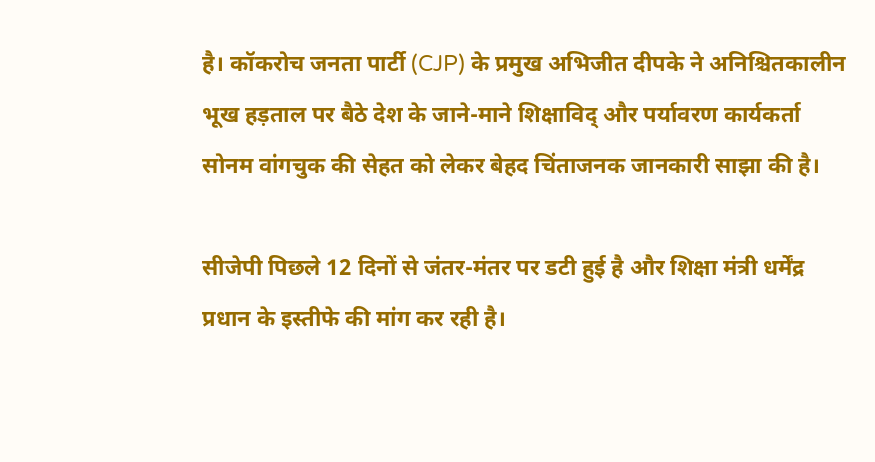है। कॉकरोच जनता पार्टी (CJP) के प्रमुख अभिजीत दीपके ने अनिश्चितकालीन भूख हड़ताल पर बैठे देश के जाने-माने शिक्षाविद् और पर्यावरण कार्यकर्ता सोनम वांगचुक की सेहत को लेकर बेहद चिंताजनक जानकारी साझा की है।

सीजेपी पिछले 12 दिनों से जंतर-मंतर पर डटी हुई है और शिक्षा मंत्री धर्मेंद्र प्रधान के इस्तीफे की मांग कर रही है।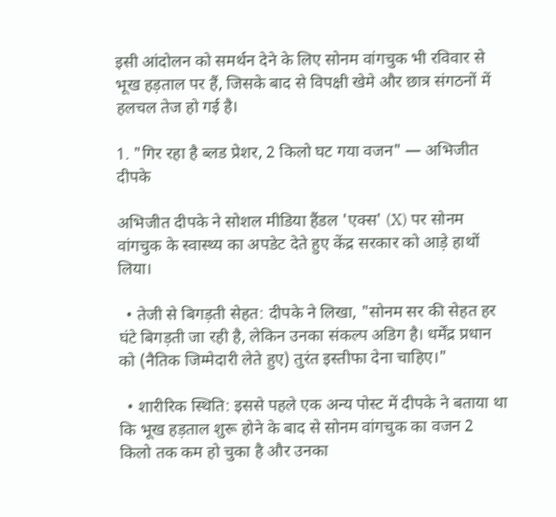इसी आंदोलन को समर्थन देने के लिए सोनम वांगचुक भी रविवार से भूख हड़ताल पर हैं, जिसके बाद से विपक्षी खेमे और छात्र संगठनों में हलचल तेज हो गई है।

1. "गिर रहा है ब्लड प्रेशर, 2 किलो घट गया वजन" — अभिजीत दीपके

अभिजीत दीपके ने सोशल मीडिया हैंडल 'एक्स' (X) पर सोनम वांगचुक के स्वास्थ्य का अपडेट देते हुए केंद्र सरकार को आड़े हाथों लिया।

  • तेजी से बिगड़ती सेहत: दीपके ने लिखा, "सोनम सर की सेहत हर घंटे बिगड़ती जा रही है, लेकिन उनका संकल्प अडिग है। धर्मेंद्र प्रधान को (नैतिक जिम्मेदारी लेते हुए) तुरंत इस्तीफा देना चाहिए।"

  • शारीरिक स्थिति: इससे पहले एक अन्य पोस्ट में दीपके ने बताया था कि भूख हड़ताल शुरू होने के बाद से सोनम वांगचुक का वजन 2 किलो तक कम हो चुका है और उनका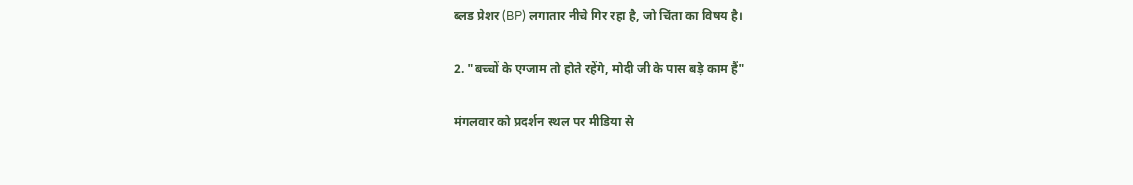ब्लड प्रेशर (BP) लगातार नीचे गिर रहा है, जो चिंता का विषय है।

2. "बच्चों के एग्जाम तो होते रहेंगे, मोदी जी के पास बड़े काम हैं"

मंगलवार को प्रदर्शन स्थल पर मीडिया से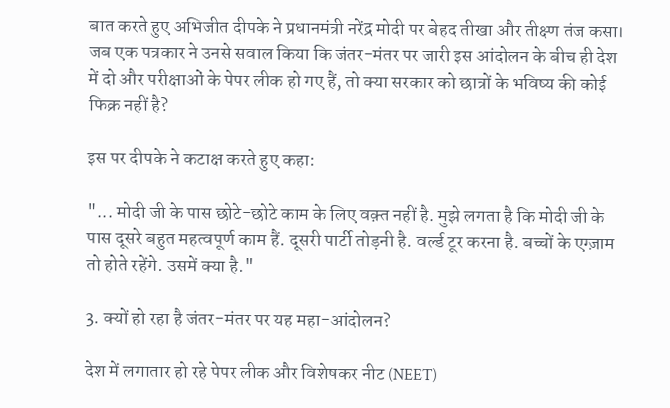बात करते हुए अभिजीत दीपके ने प्रधानमंत्री नरेंद्र मोदी पर बेहद तीखा और तीक्ष्ण तंज कसा। जब एक पत्रकार ने उनसे सवाल किया कि जंतर-मंतर पर जारी इस आंदोलन के बीच ही देश में दो और परीक्षाओं के पेपर लीक हो गए हैं, तो क्या सरकार को छात्रों के भविष्य की कोई फिक्र नहीं है?

इस पर दीपके ने कटाक्ष करते हुए कहा:

"... मोदी जी के पास छोटे-छोटे काम के लिए वक़्त नहीं है. मुझे लगता है कि मोदी जी के पास दूसरे बहुत महत्वपूर्ण काम हैं. दूसरी पार्टी तोड़नी है. वर्ल्ड टूर करना है. बच्चों के एग्ज़ाम तो होते रहेंगे. उसमें क्या है."

3. क्यों हो रहा है जंतर-मंतर पर यह महा-आंदोलन?

देश में लगातार हो रहे पेपर लीक और विशेषकर नीट (NEET)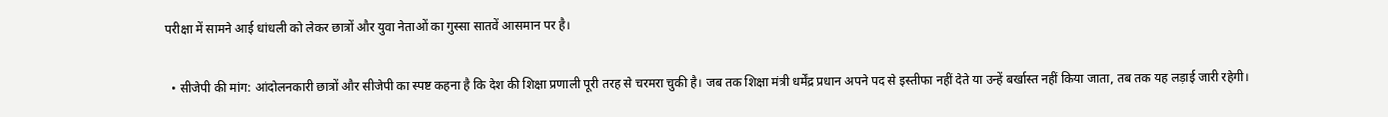परीक्षा में सामने आई धांधली को लेकर छात्रों और युवा नेताओं का गुस्सा सातवें आसमान पर है।

  • सीजेपी की मांग: आंदोलनकारी छात्रों और सीजेपी का स्पष्ट कहना है कि देश की शिक्षा प्रणाली पूरी तरह से चरमरा चुकी है। जब तक शिक्षा मंत्री धर्मेंद्र प्रधान अपने पद से इस्तीफा नहीं देते या उन्हें बर्खास्त नहीं किया जाता, तब तक यह लड़ाई जारी रहेगी।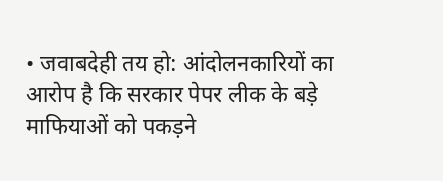• जवाबदेही तय हो: आंदोलनकारियों का आरोप है कि सरकार पेपर लीक के बड़े माफियाओं को पकड़ने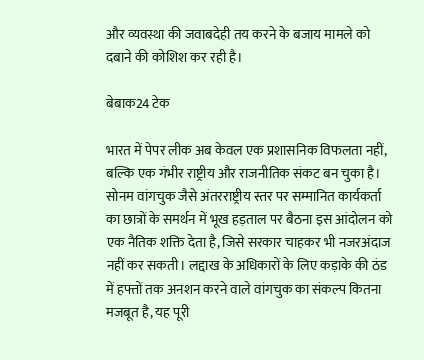और व्यवस्था की जवाबदेही तय करने के बजाय मामले को दबाने की कोशिश कर रही है।

बेबाक24 टेक

भारत में पेपर लीक अब केवल एक प्रशासनिक विफलता नहीं, बल्कि एक गंभीर राष्ट्रीय और राजनीतिक संकट बन चुका है। सोनम वांगचुक जैसे अंतरराष्ट्रीय स्तर पर सम्मानित कार्यकर्ता का छात्रों के समर्थन में भूख हड़ताल पर बैठना इस आंदोलन को एक नैतिक शक्ति देता है, जिसे सरकार चाहकर भी नजरअंदाज नहीं कर सकती। लद्दाख के अधिकारों के लिए कड़ाके की ठंड में हफ्तों तक अनशन करने वाले वांगचुक का संकल्प कितना मजबूत है, यह पूरी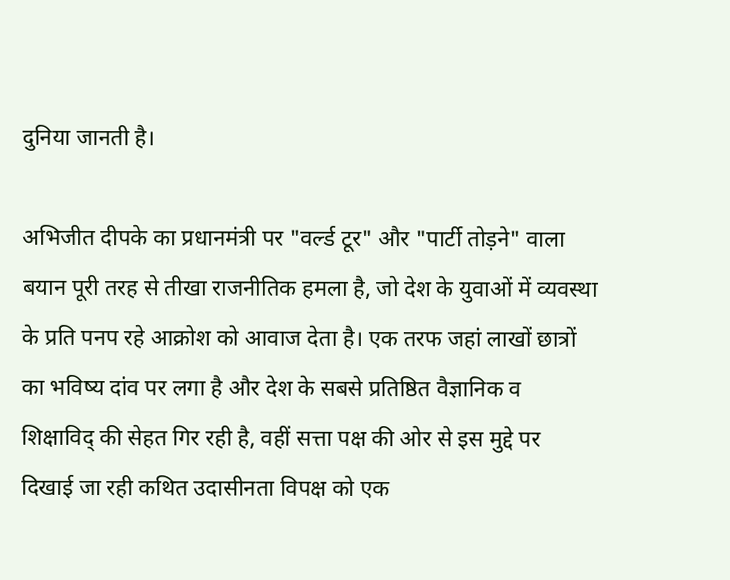दुनिया जानती है।

अभिजीत दीपके का प्रधानमंत्री पर "वर्ल्ड टूर" और "पार्टी तोड़ने" वाला बयान पूरी तरह से तीखा राजनीतिक हमला है, जो देश के युवाओं में व्यवस्था के प्रति पनप रहे आक्रोश को आवाज देता है। एक तरफ जहां लाखों छात्रों का भविष्य दांव पर लगा है और देश के सबसे प्रतिष्ठित वैज्ञानिक व शिक्षाविद् की सेहत गिर रही है, वहीं सत्ता पक्ष की ओर से इस मुद्दे पर दिखाई जा रही कथित उदासीनता विपक्ष को एक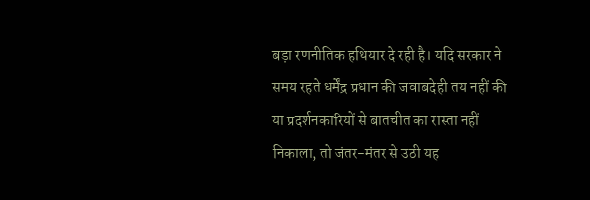बड़ा रणनीतिक हथियार दे रही है। यदि सरकार ने समय रहते धर्मेंद्र प्रधान की जवाबदेही तय नहीं की या प्रदर्शनकारियों से बातचीत का रास्ता नहीं निकाला, तो जंतर-मंतर से उठी यह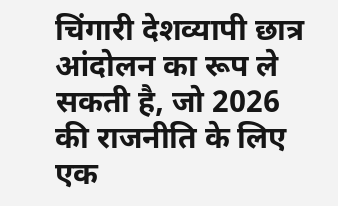चिंगारी देशव्यापी छात्र आंदोलन का रूप ले सकती है, जो 2026 की राजनीति के लिए एक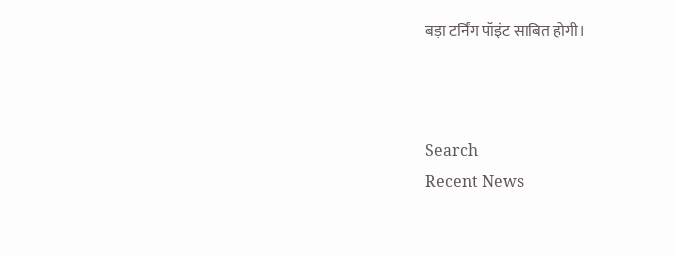बड़ा टर्निंग पॉइंट साबित होगी।



Search
Recent News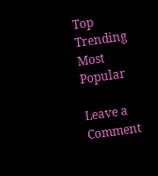Top Trending
Most Popular

Leave a Comment